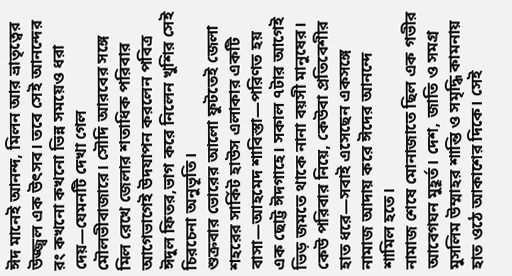ঈদ মানেই আনন্দ, মিলন আর ভ্রাতৃত্বের উজ্জ্বল এক উৎসব। তবে সেই আনন্দের রং কখনো কখনো ভিন্ন সময়েও ধরা দেয়—যেমনটি দেখা গেল মৌলভীবাজারে। সৌদি আরবের সঙ্গে মিল রেখে জেলার শতাধিক পরিবার আগেভাগেই উদযাপন করলেন পবিত্র ঈদুল ফিতর,ভাগ করে নিলেন খুশির সেই চিরচেনা অনুভূতি।
শুক্রবার ভোরের আলো ফুটতেই জেলা শহরের সার্কিট হাউস এলাকার একটি বাসা—আহমেদ শাবিস্তা—পরিণত হয় এক ছোট্ট ঈদগাহে। সকাল ৭টার আগেই ভিড় জমতে থাকে নানা বয়সী মানুষের। কেউ পরিবার নিয়ে, কেউবা প্রতিবেশীর হাত ধরে—সবাই এসেছেন একসঙ্গে নামাজ আদায় করে ঈদের আনন্দে শামিল হতে।
নামাজ শেষে মোনাজাতে ছিল এক গভীর আবেগঘন মুহূর্ত। দেশ, জাতি ও সমগ্র মুসলিম উম্মাহর শান্তি ও সমৃদ্ধি কামনায় হাত ওঠে আকাশের দিকে। সেই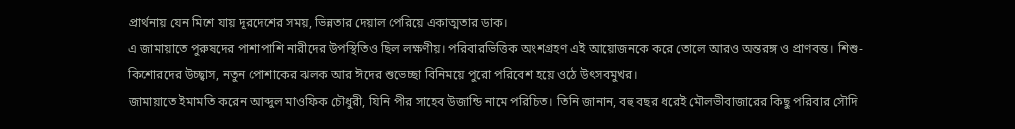প্রার্থনায় যেন মিশে যায় দূরদেশের সময়, ভিন্নতার দেয়াল পেরিয়ে একাত্মতার ডাক।
এ জামায়াতে পুরুষদের পাশাপাশি নারীদের উপস্থিতিও ছিল লক্ষণীয়। পরিবারভিত্তিক অংশগ্রহণ এই আয়োজনকে করে তোলে আরও অন্তরঙ্গ ও প্রাণবন্ত। শিশু-কিশোরদের উচ্ছ্বাস, নতুন পোশাকের ঝলক আর ঈদের শুভেচ্ছা বিনিময়ে পুরো পরিবেশ হয়ে ওঠে উৎসবমুখর।
জামায়াতে ইমামতি করেন আব্দুল মাওফিক চৌধুরী, যিনি পীর সাহেব উজান্ডি নামে পরিচিত। তিনি জানান, বহু বছর ধরেই মৌলভীবাজারের কিছু পরিবার সৌদি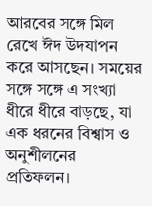আরবের সঙ্গে মিল রেখে ঈদ উদযাপন করে আসছেন। সময়ের সঙ্গে সঙ্গে এ সংখ্যা ধীরে ধীরে বাড়ছে, যা এক ধরনের বিশ্বাস ও অনুশীলনের প্রতিফলন।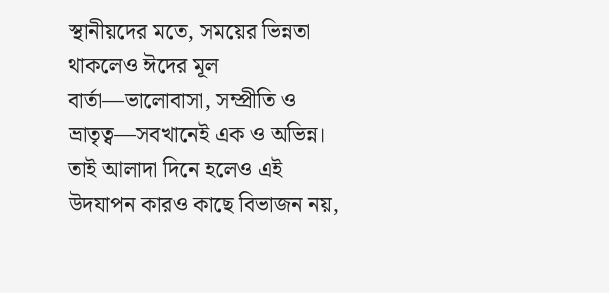স্থানীয়দের মতে, সময়ের ভিন্নতা থাকলেও ঈদের মূল বার্তা—ভালোবাসা, সম্প্রীতি ও ভ্রাতৃত্ব—সবখানেই এক ও অভিন্ন। তাই আলাদা দিনে হলেও এই উদযাপন কারও কাছে বিভাজন নয়,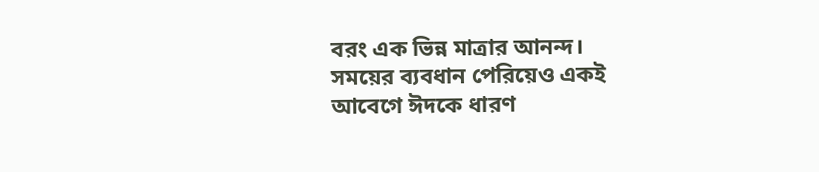বরং এক ভিন্ন মাত্রার আনন্দ।
সময়ের ব্যবধান পেরিয়েও একই আবেগে ঈদকে ধারণ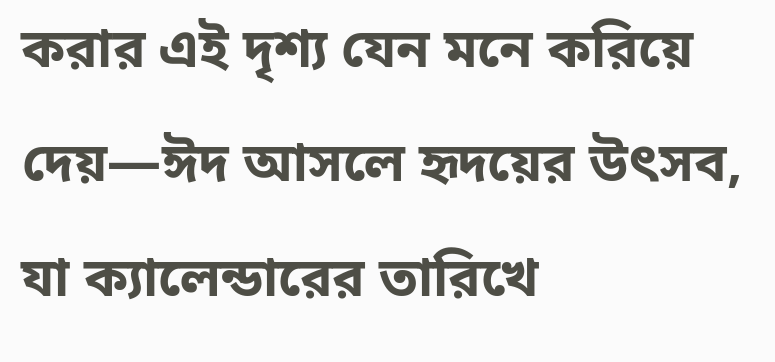করার এই দৃশ্য যেন মনে করিয়ে দেয়—ঈদ আসলে হৃদয়ের উৎসব, যা ক্যালেন্ডারের তারিখে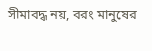সীমাবদ্ধ নয়, বরং মানুষের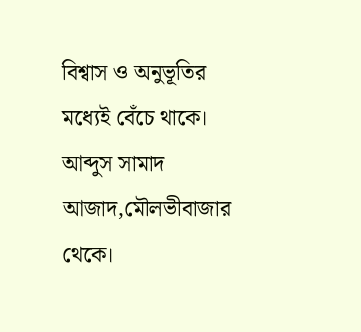বিশ্বাস ও অনুভূতির মধ্যেই বেঁচে থাকে।
আব্দুস সামাদ আজাদ,মৌলভীবাজার থেকে।